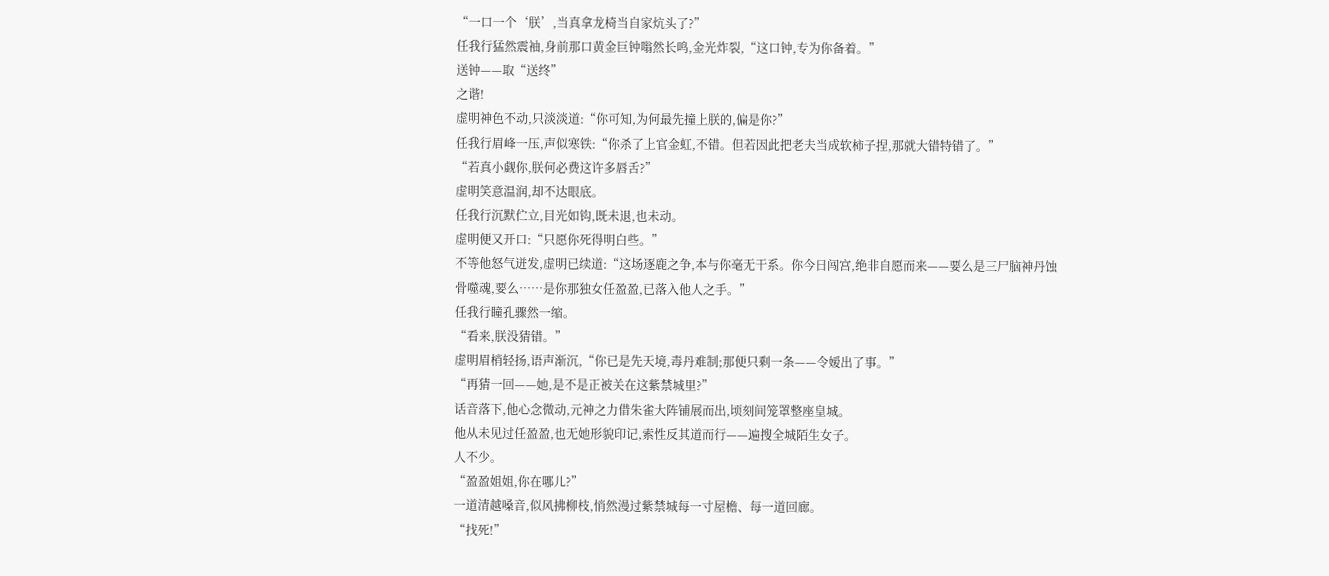“一口一个‘朕’,当真拿龙椅当自家炕头了?”
任我行猛然震袖,身前那口黄金巨钟嗡然长鸣,金光炸裂,“这口钟,专为你备着。”
送钟——取“送终”
之谐!
虚明神色不动,只淡淡道:“你可知,为何最先撞上朕的,偏是你?”
任我行眉峰一压,声似寒铁:“你杀了上官金虹,不错。但若因此把老夫当成软柿子捏,那就大错特错了。”
“若真小觑你,朕何必费这许多唇舌?”
虚明笑意温润,却不达眼底。
任我行沉默伫立,目光如钩,既未退,也未动。
虚明便又开口:“只愿你死得明白些。”
不等他怒气迸发,虚明已续道:“这场逐鹿之争,本与你毫无干系。你今日闯宫,绝非自愿而来——要么是三尸脑神丹蚀骨噬魂,要么……是你那独女任盈盈,已落入他人之手。”
任我行瞳孔骤然一缩。
“看来,朕没猜错。”
虚明眉梢轻扬,语声渐沉,“你已是先天境,毒丹难制;那便只剩一条——令嫒出了事。”
“再猜一回——她,是不是正被关在这紫禁城里?”
话音落下,他心念微动,元神之力借朱雀大阵铺展而出,顷刻间笼罩整座皇城。
他从未见过任盈盈,也无她形貌印记,索性反其道而行——遍搜全城陌生女子。
人不少。
“盈盈姐姐,你在哪儿?”
一道清越嗓音,似风拂柳枝,悄然漫过紫禁城每一寸屋檐、每一道回廊。
“找死!”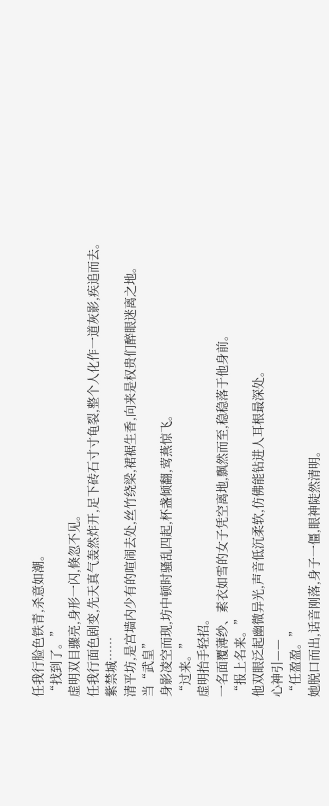任我行脸色铁青,杀意如潮。
“找到了。”
虚明双目骤亮,身形一闪,倏忽不见。
任我行面色剧变,先天真气轰然炸开,足下砖石寸寸龟裂,整个人化作一道灰影,疾追而去。
紫禁城……
清平坊,是宫墙内少有的喧闹去处,丝竹绕梁,裙裾生香,向来是权贵们醉眼迷离之地。
当“武皇”
身影凌空而现,坊中顿时骚乱四起,杯盏倾翻,莺燕惊飞。
“过来。”
虚明抬手轻招。
一名面覆薄纱、素衣如雪的女子凭空离地,飘然而至,稳稳落于他身前。
“报上名来。”
他双眼泛起幽微异光,声音低沉柔软,仿佛能钻进人耳根最深处。
心神引——
“任盈盈。”
她脱口而出,话音刚落,身子一僵,眼神陡然清明。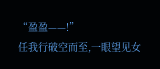“盈盈——!”
任我行破空而至,一眼望见女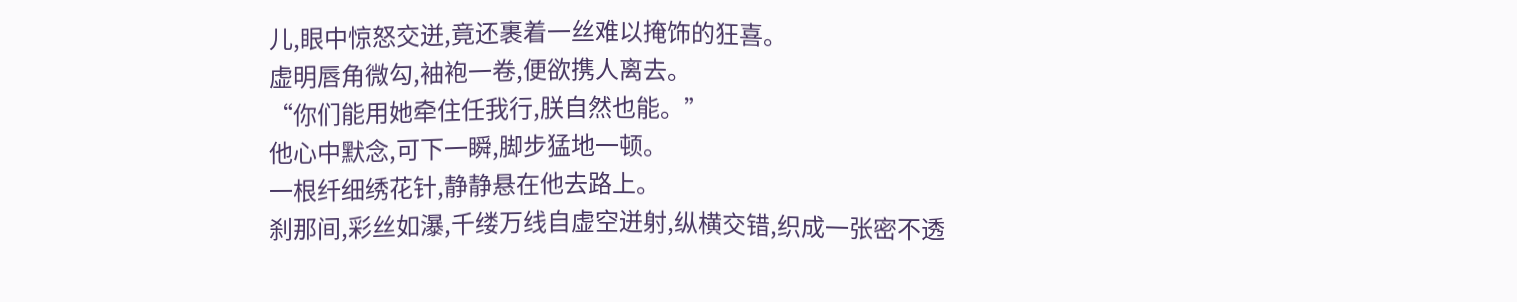儿,眼中惊怒交迸,竟还裹着一丝难以掩饰的狂喜。
虚明唇角微勾,袖袍一卷,便欲携人离去。
“你们能用她牵住任我行,朕自然也能。”
他心中默念,可下一瞬,脚步猛地一顿。
一根纤细绣花针,静静悬在他去路上。
刹那间,彩丝如瀑,千缕万线自虚空迸射,纵横交错,织成一张密不透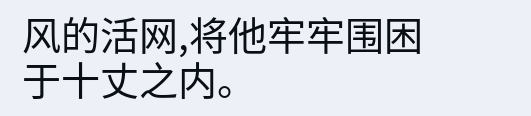风的活网,将他牢牢围困于十丈之内。